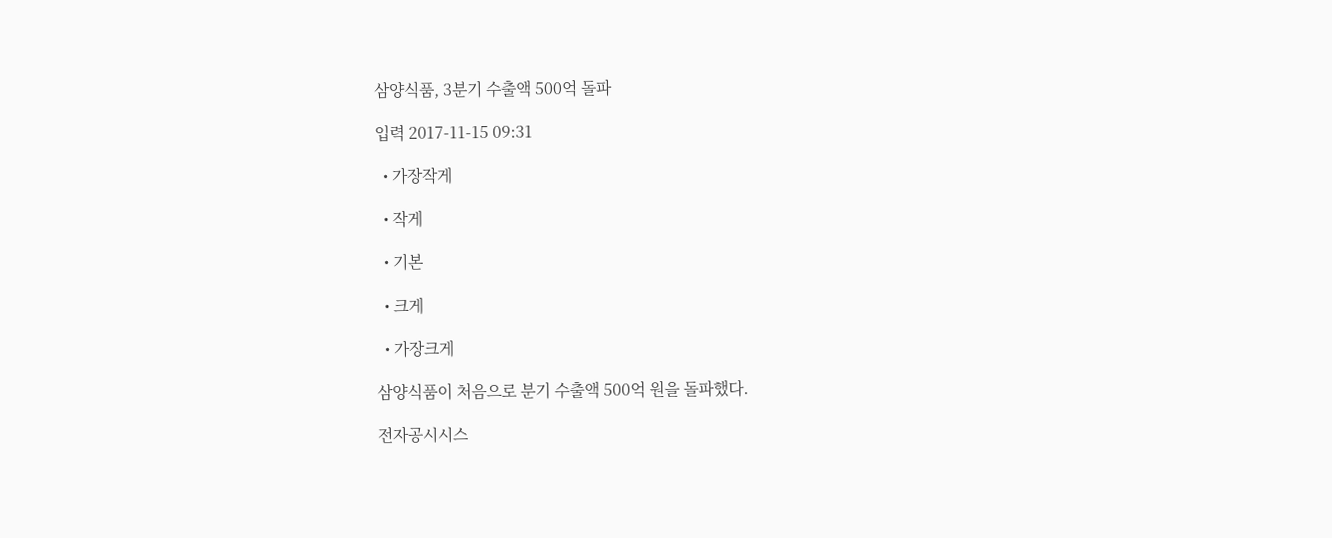삼양식품, 3분기 수출액 500억 돌파

입력 2017-11-15 09:31

  • 가장작게

  • 작게

  • 기본

  • 크게

  • 가장크게

삼양식품이 처음으로 분기 수출액 500억 원을 돌파했다.

전자공시시스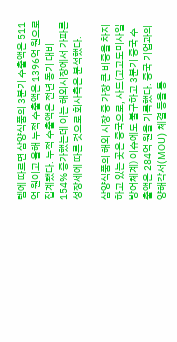템에 따르면 삼양식품의 3분기 수출액은 511억 원이고 올해 누적 수출액은 1396억 원으로 집계됐다. 누적 수출액은 전년 동기 대비 154% 증가했는데 이는 해외시장에서 가파른 성장세에 따른 것으로 회사측은 분석했다.

삼양식품의 해외 시장 중 가장 큰 비중을 차지하고 있는 곳은 중국으로, 사드(고고도미사일방어체계) 이슈에도 불구하고 3분기 중국 수출액은 284억 원을 기록했다. 중국 기업과의 양해각서(MOU) 체결 등을 통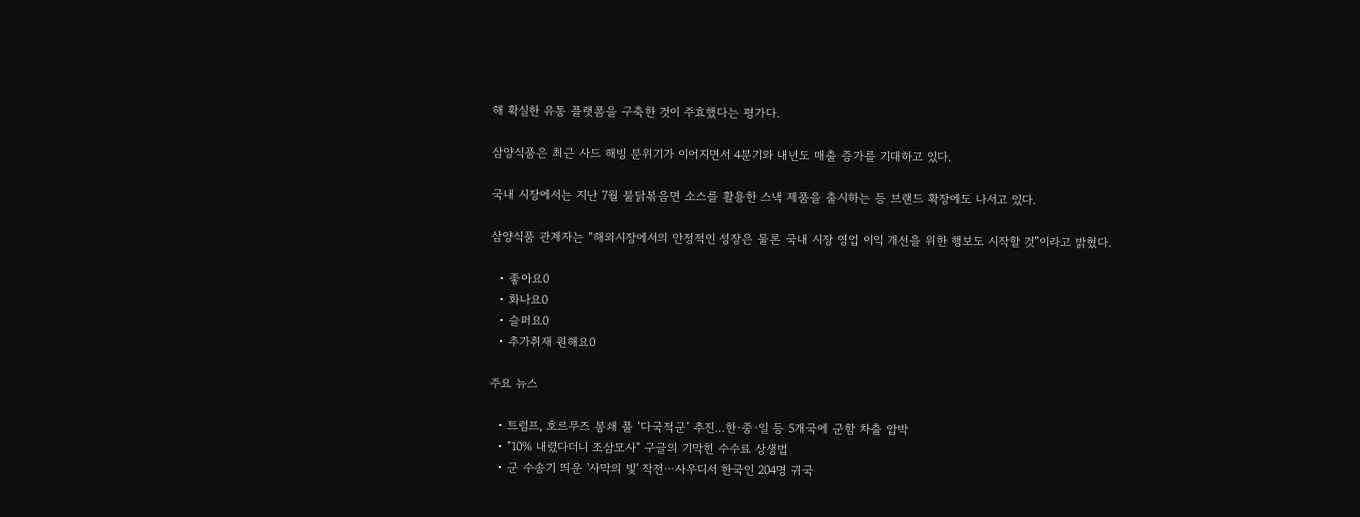해 확실한 유통 플랫폼을 구축한 것이 주효했다는 평가다.

삼양식품은 최근 사드 해빙 분위기가 이어지면서 4분기와 내년도 매출 증가를 기대하고 있다.

국내 시장에서는 지난 7월 불닭볶음면 소스를 활용한 스낵 제품을 출시하는 등 브랜드 확장에도 나서고 있다.

삼양식품 관계자는 “해외시장에서의 안정적인 성장은 물론 국내 시장 영업 이익 개선을 위한 행보도 시작할 것”이라고 밝혔다.

  • 좋아요0
  • 화나요0
  • 슬퍼요0
  • 추가취재 원해요0

주요 뉴스

  • 트럼프, 호르무즈 봉쇄 풀 ‘다국적군’ 추진…한·중·일 등 5개국에 군함 차출 압박
  • "10% 내렸다더니 조삼모사" 구글의 기막힌 수수료 상생법
  • 군 수송기 띄운 '사막의 빛' 작전⋯사우디서 한국인 204명 귀국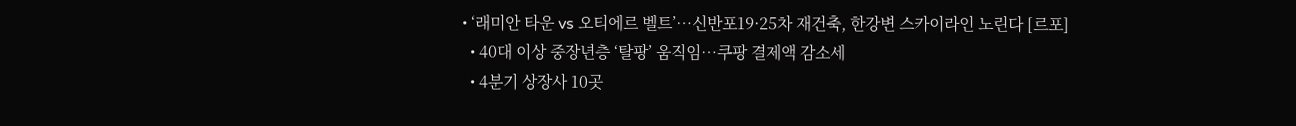• ‘래미안 타운 vs 오티에르 벨트’⋯신반포19·25차 재건축, 한강변 스카이라인 노린다 [르포]
  • 40대 이상 중장년층 ‘탈팡’ 움직임…쿠팡 결제액 감소세
  • 4분기 상장사 10곳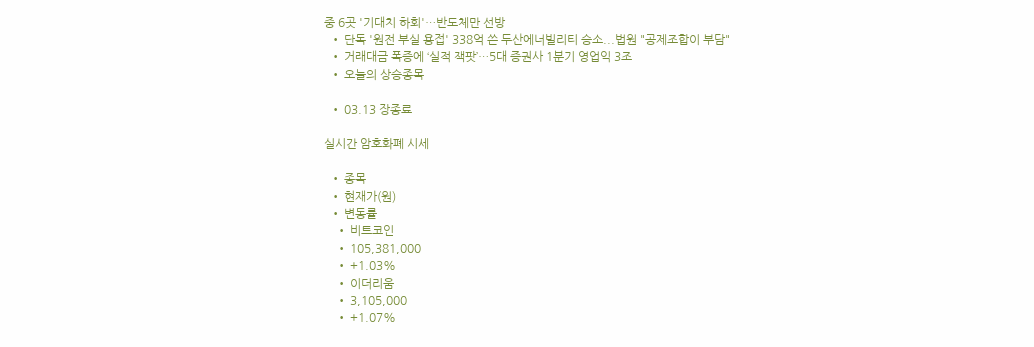중 6곳 '기대치 하회'…반도체만 선방
  • 단독 '원전 부실 용접' 338억 쓴 두산에너빌리티 승소...법원 "공제조합이 부담"
  • 거래대금 폭증에 ‘실적 잭팟’…5대 증권사 1분기 영업익 3조
  • 오늘의 상승종목

  • 03.13 장종료

실시간 암호화폐 시세

  • 종목
  • 현재가(원)
  • 변동률
    • 비트코인
    • 105,381,000
    • +1.03%
    • 이더리움
    • 3,105,000
    • +1.07%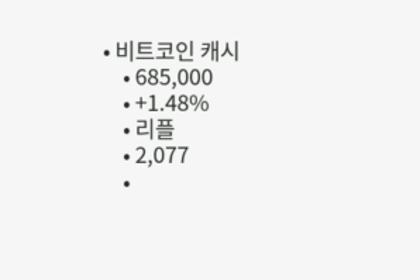• 비트코인 캐시
    • 685,000
    • +1.48%
    • 리플
    • 2,077
    •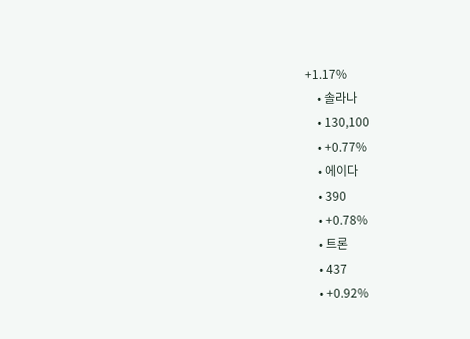+1.17%
    • 솔라나
    • 130,100
    • +0.77%
    • 에이다
    • 390
    • +0.78%
    • 트론
    • 437
    • +0.92%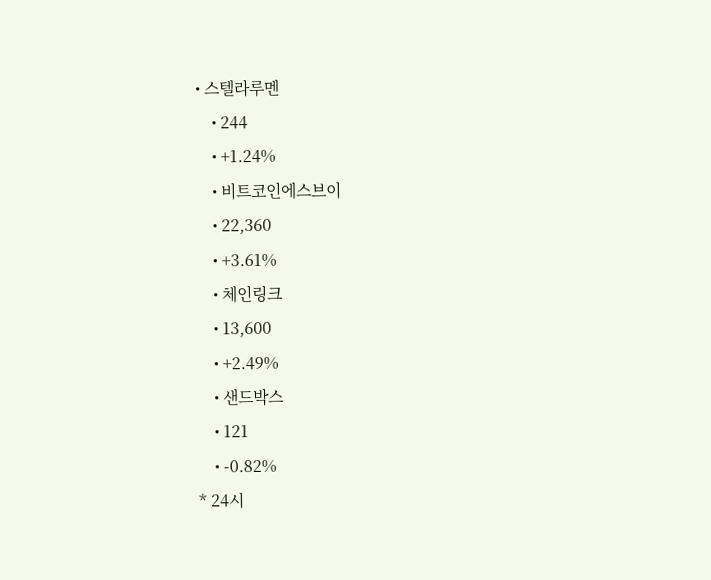• 스텔라루멘
    • 244
    • +1.24%
    • 비트코인에스브이
    • 22,360
    • +3.61%
    • 체인링크
    • 13,600
    • +2.49%
    • 샌드박스
    • 121
    • -0.82%
* 24시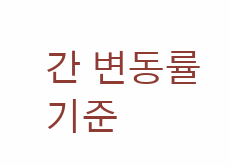간 변동률 기준